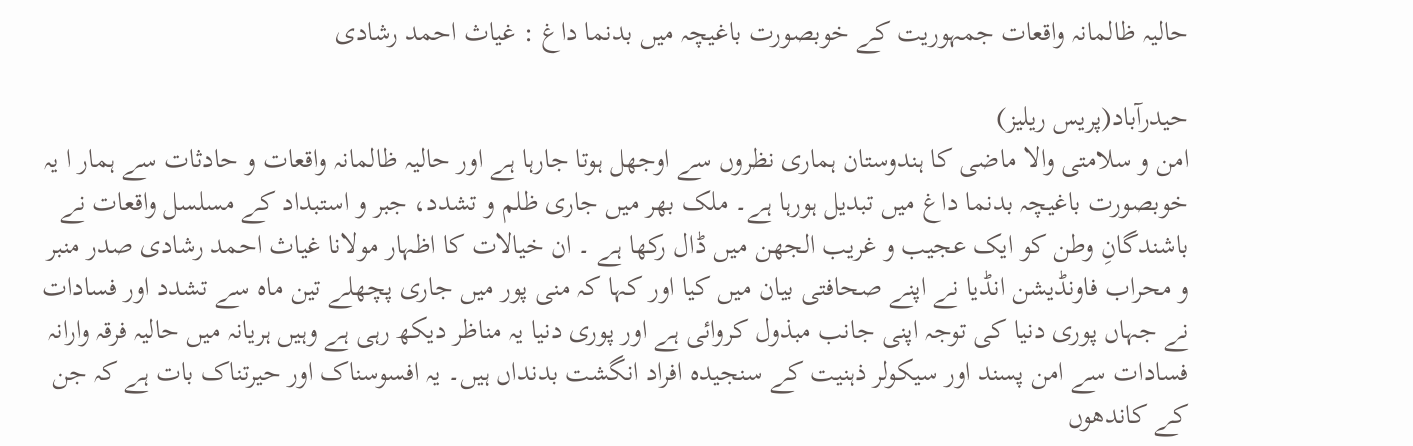حالیہ ظالمانہ واقعات جمہوریت کے خوبصورت باغیچہ میں بدنما داغ : غیاث احمد رشادی

حیدرآباد(پریس ریلیز)
امن و سلامتی والا ماضی کا ہندوستان ہماری نظروں سے اوجھل ہوتا جارہا ہے اور حالیہ ظالمانہ واقعات و حادثات سے ہمار ا یہ خوبصورت باغیچہ بدنما داغ میں تبدیل ہورہا ہے۔ ملک بھر میں جاری ظلم و تشدد، جبر و استبداد کے مسلسل واقعات نے باشندگانِ وطن کو ایک عجیب و غریب الجھن میں ڈال رکھا ہے ۔ ان خیالات کا اظہار مولانا غیاث احمد رشادی صدر منبر و محراب فاونڈیشن انڈیا نے اپنے صحافتی بیان میں کیا اور کہا کہ منی پور میں جاری پچھلے تین ماہ سے تشدد اور فسادات نے جہاں پوری دنیا کی توجہ اپنی جانب مبذول کروائی ہے اور پوری دنیا یہ مناظر دیکھ رہی ہے وہیں ہریانہ میں حالیہ فرقہ وارانہ فسادات سے امن پسند اور سیکولر ذہنیت کے سنجیدہ افراد انگشت بدنداں ہیں۔ یہ افسوسناک اور حیرتناک بات ہے کہ جن کے کاندھوں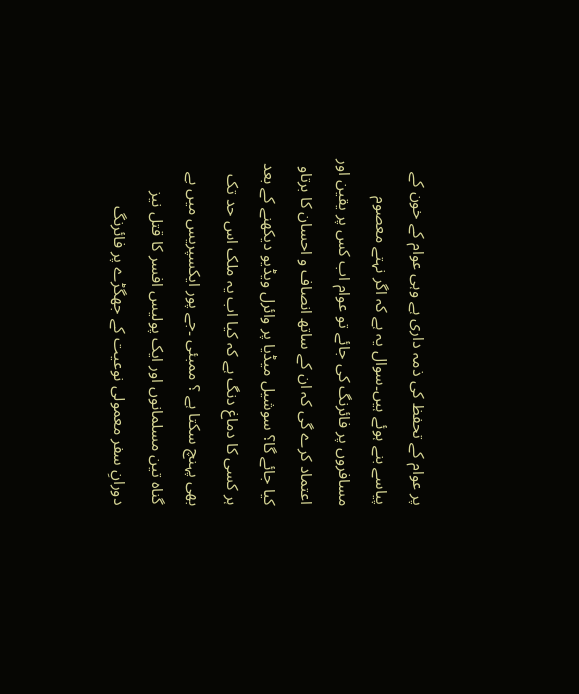پر عوام کے تحفظ کی ذمہ داری ہے وہی عوام کے خون کے پیاسے بنے ہوئے ہیں۔سوال یہ ہے کہ اگر نہتے معصوم مسافروں پر فائرنگ کی جائے تو عوام اب کس پر یقین اور اعتماد کرے گی کہ ان کے ساتھ انصاف و احسان کا برتاو کیا جائے گا؟ سوشیل میڈیا پر وائرل ویڈیو دیکھنے کے بعد ہر کسی کا دماغ دنگ ہے کہ کیا اب یہ ملک اس حد تک بھی پہنچ سکتا ہے ؟ ممبئی ۔جے پور ایکسپریس میں بے گناہ تین مسلمانوں اور ایک پولیس افسر کا قتل نیز دورانِ سفر معمولی نوعیت کے جھگڑے پر فائرنگ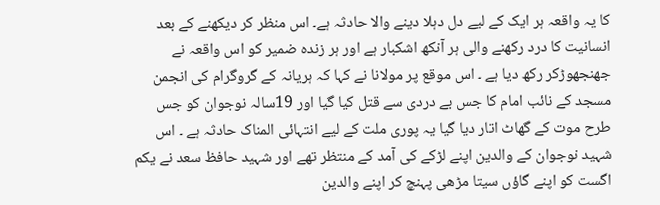کا یہ واقعہ ہر ایک کے لیے دل دہلا دینے والا حادثہ ہے۔ اس منظر کر دیکھنے کے بعد انسانیت کا درد رکھنے والی ہر آنکھ اشکبار ہے اور ہر زندہ ضمیر کو اس واقعہ نے جھنجھوڑکر رکھ دیا ہے ۔ اس موقع پر مولانا نے کہا کہ ہریانہ کے گروگرام کی انجمن مسجد کے نائب امام کا جس بے دردی سے قتل کیا گیا اور 19سالہ نوجوان کو جس طرح موت کے گھاٹ اتار دیا گیا یہ پوری ملت کے لیے انتہائی المناک حادثہ ہے ۔ اس شہید نوجوان کے والدین اپنے لڑکے کی آمد کے منتظر تھے اور شہید حافظ سعد نے یکم اگست کو اپنے گاؤں سیتا مڑھی پہنچ کر اپنے والدین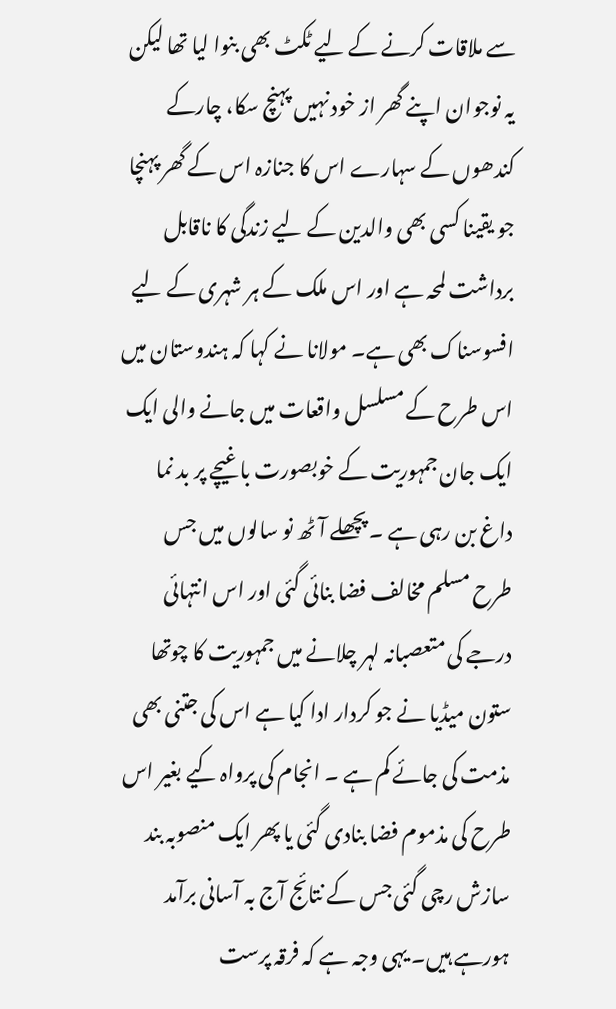سے ملاقات کرنے کے لیے ٹکٹ بھی بنوا لیا تھا لیکن یہ نوجوان اپنے گھر از خود نہیں پہنچ سکا، چارکے کندھوں کے سہارے اس کا جنازہ اس کے گھر پہنچا جو یقینا کسی بھی والدین کے لیے زندگی کا ناقابل برداشت لمحہ ہے اور اس ملک کے ہر شہری کے لیے افسوسناک بھی ہے۔ مولانا نے کہا کہ ہندوستان میں اس طرح کے مسلسل واقعات میں جانے والی ایک ایک جان جمہوریت کے خوبصورت باغیچے پر بد نما داغ بن رہی ہے ۔ پچھلے آٹھ نو سالوں میں جس طرح مسلم مخالف فضا بنائی گئی اور اس انتہائی درجے کی متعصبانہ لہر چلانے میں جمہوریت کا چوتھا ستون میڈیا نے جو کردار ادا کیا ہے اس کی جتنی بھی مذمت کی جائے کم ہے ۔ انجام کی پرواہ کیے بغیر اس طرح کی مذموم فضا بنادی گئی یا پھر ایک منصوبہ بند سازش رچی گئی جس کے نتائج آج بہ آسانی برآمد ہورہے ہیں۔ یہی وجہ ہے کہ فرقہ پرست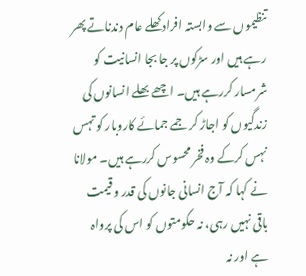تنظیموں سے وابستہ افراد کھلے عام دندناتے پھر رہے ہیں اور سڑکوں پر جا بجا انسانیت کو شرمسار کررہے ہیں۔ اچھے بھلے انسانوں کی زندگیوں کو اجاڑ کر جمے جمائے کاروبار کو تہس نہس کرکے وہ فخر محسوس کررہے ہیں۔ مولانا نے کہا کہ آج انسانی جانوں کی قدر و قیمت باقی نہیں رہی، نہ حکومتوں کو اس کی پرواہ ہے اور نہ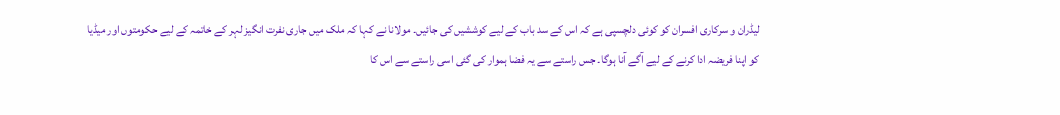لیڈران و سرکاری افسران کو کوئی دلچسپی ہے کہ اس کے سد باب کے لیے کوششیں کی جائیں۔ مولانا نے کہا کہ ملک میں جاری نفرت انگیز لہر کے خاتمہ کے لیے حکومتوں اور میڈیا کو اپنا فریضہ ادا کرنے کے لیے آگے آنا ہوگا۔ جس راستے سے یہ فضا ہموار کی گئی اسی راستے سے اس کا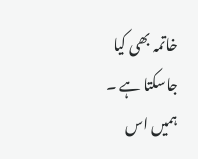خاتمہ بھی کیا جاسکتا ہے ۔ ہمیں اس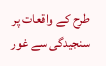طرح کے واقعات پر سنجیدگی سے غور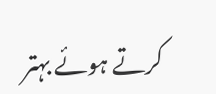کرتے ہوئے بہتر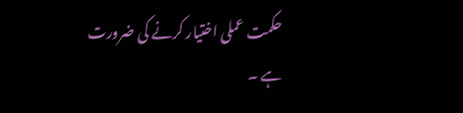حکمت عملی اختیار کرنے کی ضرورت ہے ۔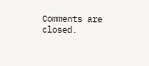Comments are closed.